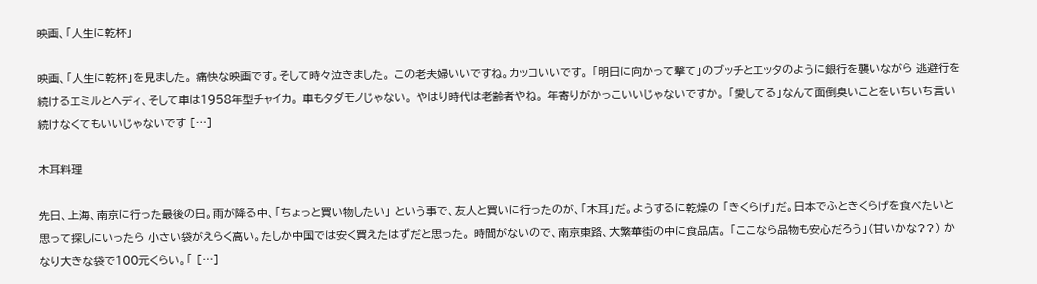映画、「人生に乾杯」

映画、「人生に乾杯」を見ました。 痛快な映画です。そして時々泣きました。 この老夫婦いいですね。カッコいいです。 「明日に向かって撃て」のブッチとエッタのように銀行を襲いながら 逃避行を続けるエミルとヘディ、そして車は1958年型チャイカ。 車もタダモノじゃない。 やはり時代は老齢者やね。 年寄りがかっこいいじゃないですか。 「愛してる」なんて面倒臭いことをいちいち言い続けなくてもいいじゃないです […]

木耳料理

先日、上海、南京に行った最後の日。雨が降る中、「ちょっと買い物したい」 という事で、友人と買いに行ったのが、「木耳」だ。ようするに乾燥の 「きくらげ」だ。日本でふときくらげを食べたいと思って探しにいったら 小さい袋がえらく高い。たしか中国では安く買えたはずだと思った。 時間がないので、南京東路、大繁華街の中に食品店。 「ここなら品物も安心だろう」(甘いかな??) かなり大きな袋で100元くらい。「 […]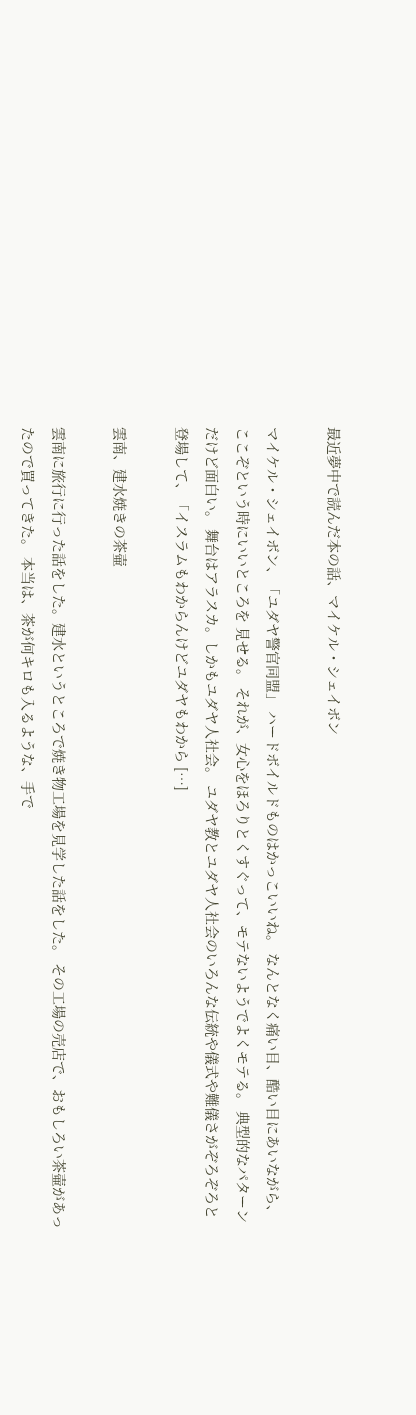最近夢中で読んだ本の話、マイケル・シェイボン

マイケル・シェイボン、「ユダヤ警官同盟」 ハードボイルドものはかっこいいね。 なんとなく痛い目、酷い目にあいながら、ここぞという時にいいところを 見せる。 それが、女心をほろりとくすぐって、モテないようでよくモテる。 典型的なパターンだけど面白い。 舞台はアラスカ。しかもユダヤ人社会。 ユダヤ教とユダヤ人社会のいろんな伝統や儀式や難儀さがぞろぞろと 登場して、「イスラムもわからんけどユダヤもわから […]

雲南、建水焼きの茶壷

雲南に旅行に行った話をした。建水というところで焼き物工場を見学した話をした。 その工場の売店で、おもしろい茶壷があったので買ってきた。 本当は、茶が何キロも入るような、手で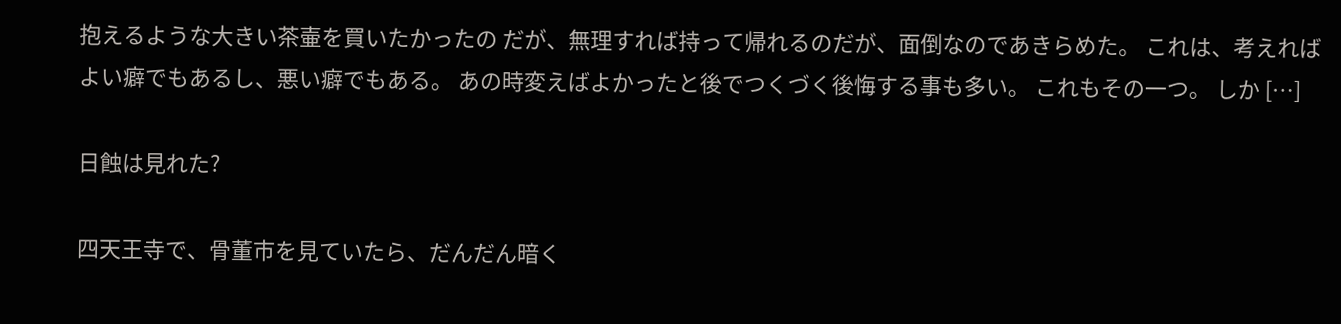抱えるような大きい茶壷を買いたかったの だが、無理すれば持って帰れるのだが、面倒なのであきらめた。 これは、考えればよい癖でもあるし、悪い癖でもある。 あの時変えばよかったと後でつくづく後悔する事も多い。 これもその一つ。 しか […]

日蝕は見れた?

四天王寺で、骨董市を見ていたら、だんだん暗く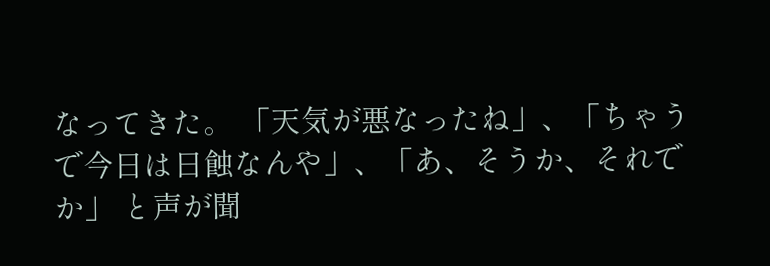なってきた。 「天気が悪なったね」、「ちゃうで今日は日蝕なんや」、「あ、そうか、それでか」 と声が聞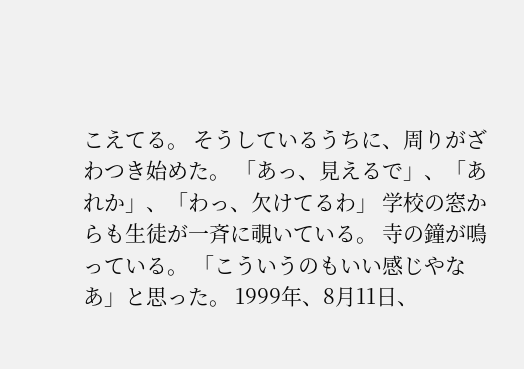こえてる。 そうしているうちに、周りがざわつき始めた。 「あっ、見えるで」、「あれか」、「わっ、欠けてるわ」 学校の窓からも生徒が一斉に覗いている。 寺の鐘が鳴っている。 「こういうのもいい感じやなあ」と思った。 1999年、8月11日、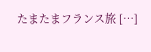たまたまフランス旅 […]